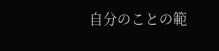自分のことの範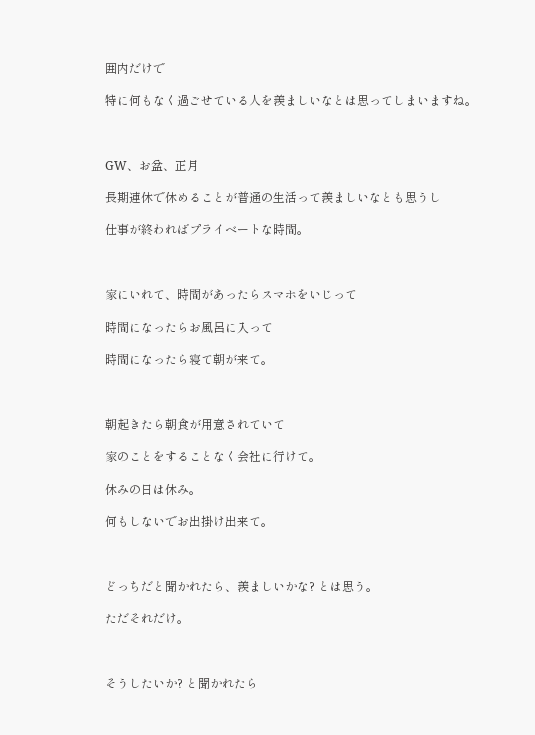囲内だけで

特に何もなく過ごせている人を羨ましいなとは思ってしまいますね。



GW、お盆、正月

長期連休で休めることが普通の生活って羨ましいなとも思うし

仕事が終わればプライベートな時間。



家にいれて、時間があったらスマホをいじって

時間になったらお風呂に入って

時間になったら寝て朝が来て。



朝起きたら朝食が用意されていて

家のことをすることなく会社に行けて。

休みの日は休み。

何もしないでお出掛け出来て。



どっちだと聞かれたら、羨ましいかな? とは思う。

ただそれだけ。



そうしたいか? と聞かれたら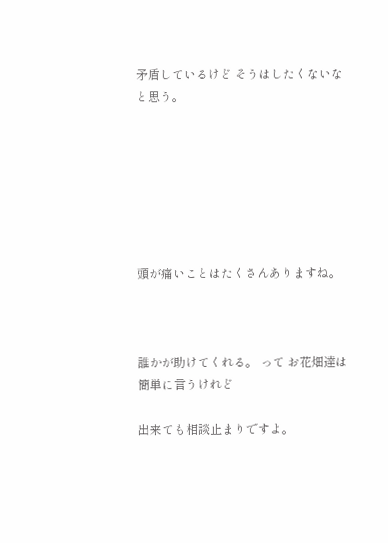矛盾しているけど そうはしたくないなと思う。







頭が痛いことはたくさんありますね。



誰かが助けてくれる。 って お花畑達は簡単に言うけれど

出来ても相談止まりですよ。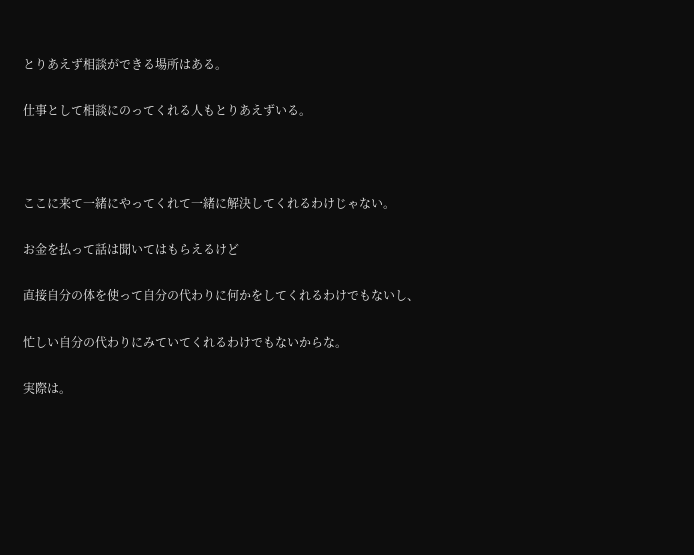とりあえず相談ができる場所はある。

仕事として相談にのってくれる人もとりあえずいる。



ここに来て一緒にやってくれて一緒に解決してくれるわけじゃない。

お金を払って話は聞いてはもらえるけど

直接自分の体を使って自分の代わりに何かをしてくれるわけでもないし、

忙しい自分の代わりにみていてくれるわけでもないからな。

実際は。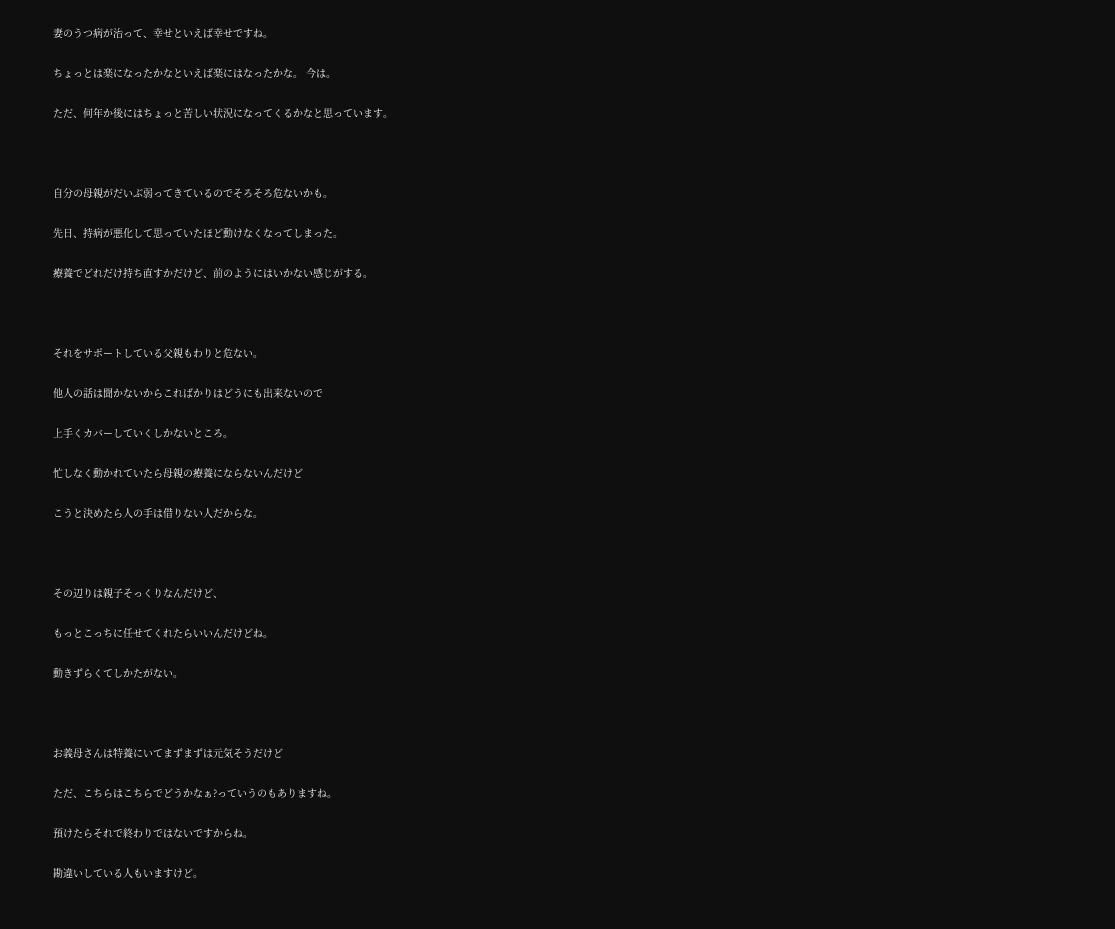妻のうつ病が治って、幸せといえば幸せですね。

ちょっとは楽になったかなといえば楽にはなったかな。 今は。

ただ、何年か後にはちょっと苦しい状況になってくるかなと思っています。



自分の母親がだいぶ弱ってきているのでそろそろ危ないかも。

先日、持病が悪化して思っていたほど動けなくなってしまった。

療養でどれだけ持ち直すかだけど、前のようにはいかない感じがする。



それをサポートしている父親もわりと危ない。

他人の話は聞かないからこればかりはどうにも出来ないので

上手くカバーしていくしかないところ。

忙しなく動かれていたら母親の療養にならないんだけど

こうと決めたら人の手は借りない人だからな。



その辺りは親子そっくりなんだけど、

もっとこっちに任せてくれたらいいんだけどね。

動きずらくてしかたがない。



お義母さんは特養にいてまずまずは元気そうだけど

ただ、こちらはこちらでどうかなぁ?っていうのもありますね。

預けたらそれで終わりではないですからね。

勘違いしている人もいますけど。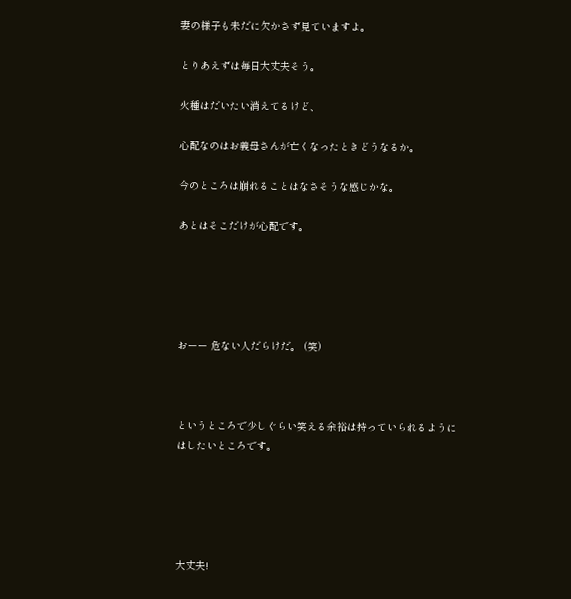妻の様子も未だに欠かさず見ていますよ。

とりあえずは毎日大丈夫そう。

火種はだいたい消えてるけど、

心配なのはお義母さんが亡くなったときどうなるか。

今のところは崩れることはなさそうな感じかな。

あとはそこだけが心配です。





おーー 危ない人だらけだ。 (笑)



というところで少しぐらい笑える余裕は持っていられるようにはしたいところです。





大丈夫!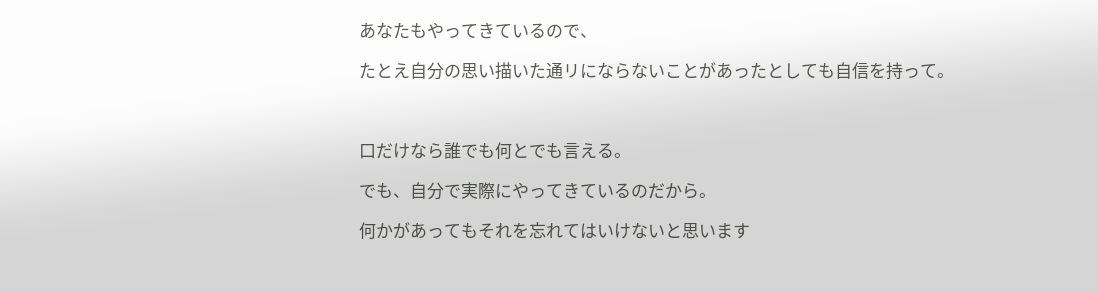あなたもやってきているので、

たとえ自分の思い描いた通リにならないことがあったとしても自信を持って。



口だけなら誰でも何とでも言える。

でも、自分で実際にやってきているのだから。

何かがあってもそれを忘れてはいけないと思います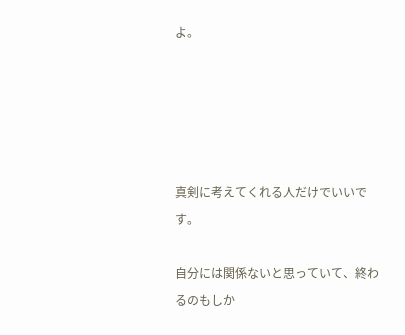よ。





真剣に考えてくれる人だけでいいです。

自分には関係ないと思っていて、終わるのもしか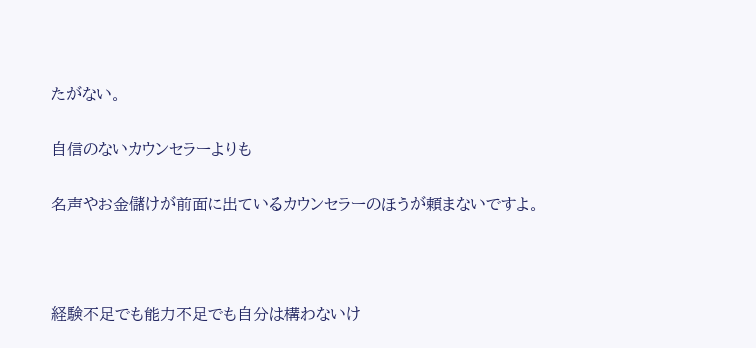たがない。

自信のないカウンセラーよりも

名声やお金儲けが前面に出ているカウンセラーのほうが頼まないですよ。



経験不足でも能力不足でも自分は構わないけ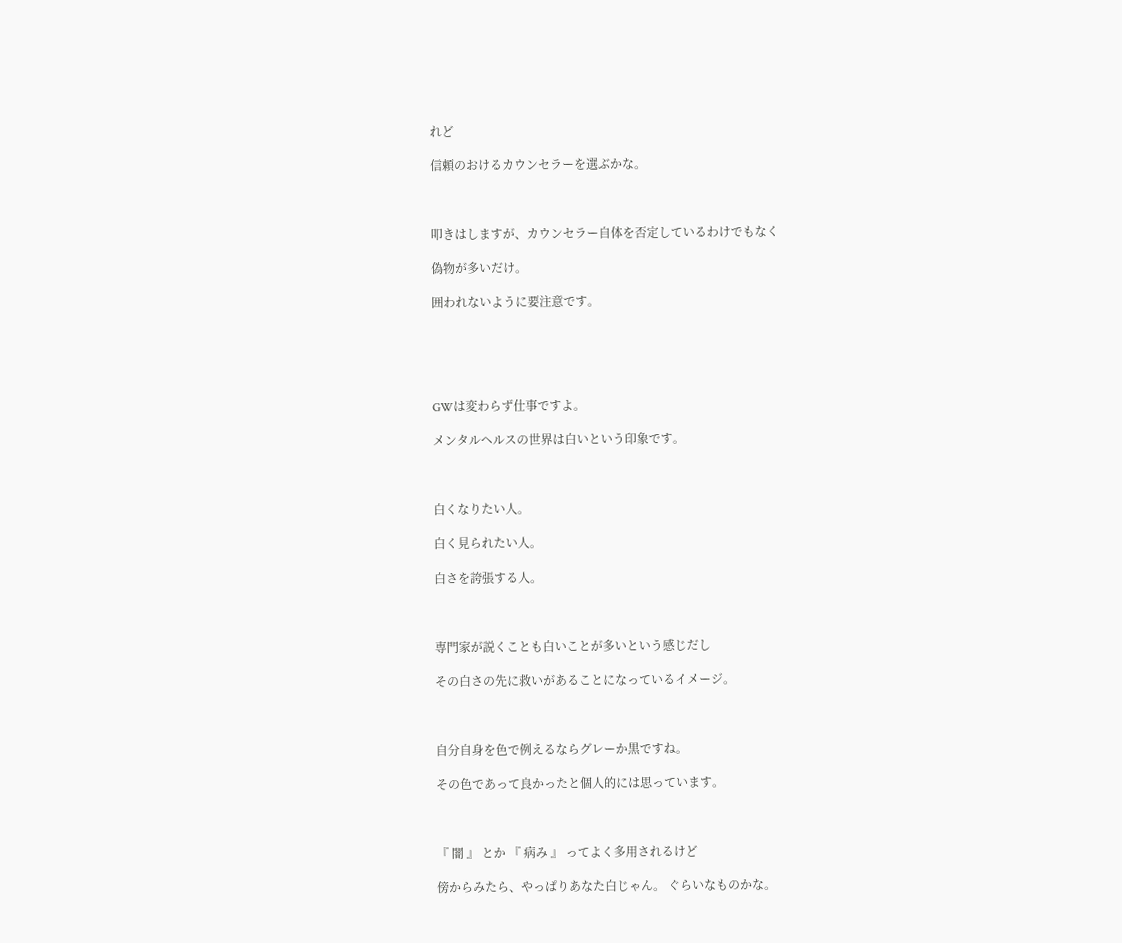れど

信頼のおけるカウンセラーを選ぶかな。



叩きはしますが、カウンセラー自体を否定しているわけでもなく

偽物が多いだけ。

囲われないように要注意です。





GWは変わらず仕事ですよ。

メンタルヘルスの世界は白いという印象です。



白くなりたい人。

白く見られたい人。

白さを誇張する人。



専門家が説くことも白いことが多いという感じだし

その白さの先に救いがあることになっているイメージ。



自分自身を色で例えるならグレーか黒ですね。

その色であって良かったと個人的には思っています。



『 闇 』 とか 『 病み 』 ってよく多用されるけど

傍からみたら、やっぱりあなた白じゃん。 ぐらいなものかな。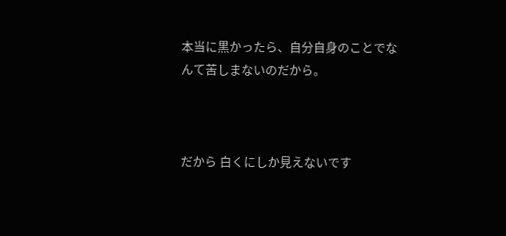本当に黒かったら、自分自身のことでなんて苦しまないのだから。



だから 白くにしか見えないです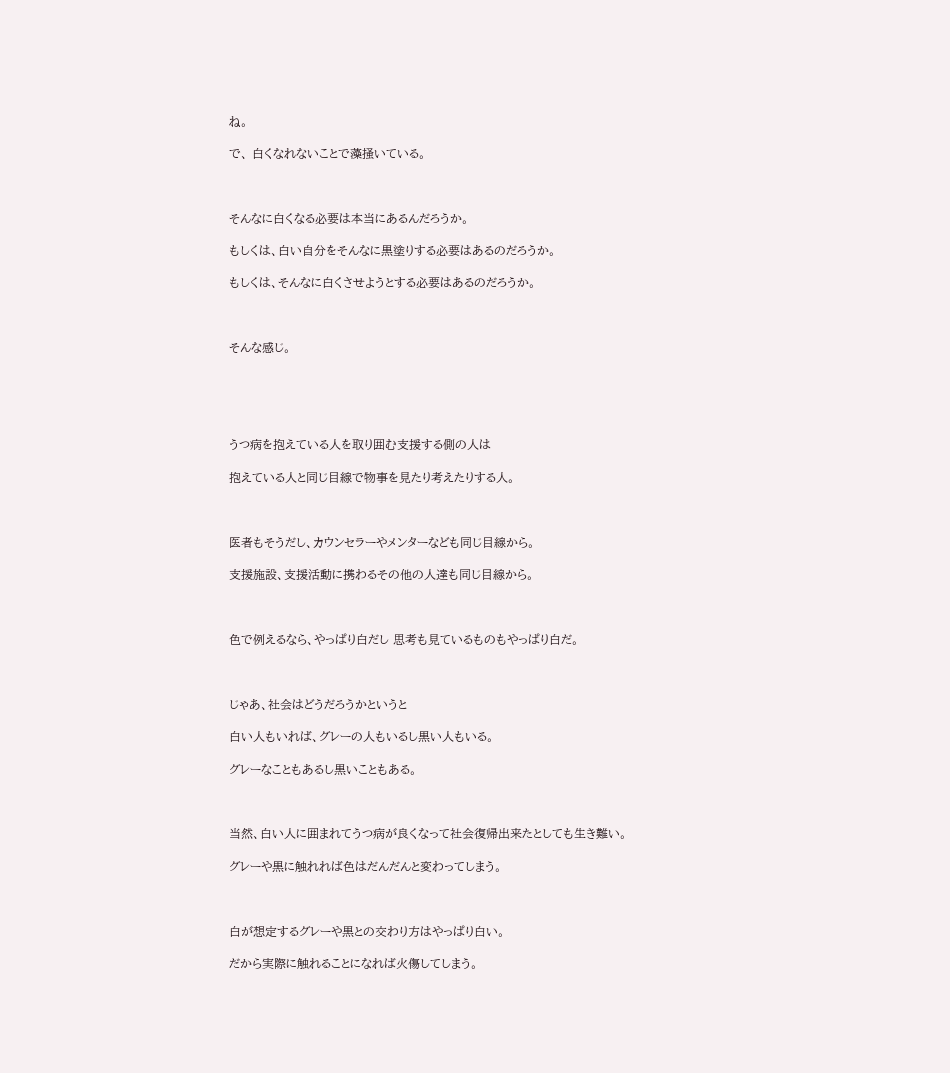ね。

で、 白くなれないことで藻掻いている。



そんなに白くなる必要は本当にあるんだろうか。

もしくは、白い自分をそんなに黒塗りする必要はあるのだろうか。

もしくは、そんなに白くさせようとする必要はあるのだろうか。



そんな感じ。





うつ病を抱えている人を取り囲む支援する側の人は

抱えている人と同じ目線で物事を見たり考えたりする人。



医者もそうだし、カウンセラーやメンターなども同じ目線から。

支援施設、支援活動に携わるその他の人達も同じ目線から。



色で例えるなら、やっぱり白だし 思考も見ているものもやっぱり白だ。



じゃあ、社会はどうだろうかというと

白い人もいれば、グレーの人もいるし黒い人もいる。

グレーなこともあるし黒いこともある。



当然、白い人に囲まれてうつ病が良くなって社会復帰出来たとしても生き難い。

グレーや黒に触れれば色はだんだんと変わってしまう。



白が想定するグレーや黒との交わり方はやっぱり白い。

だから実際に触れることになれば火傷してしまう。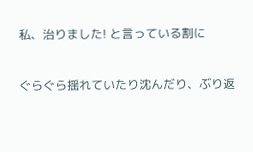私、治りました! と言っている割に

ぐらぐら揺れていたり沈んだり、ぶり返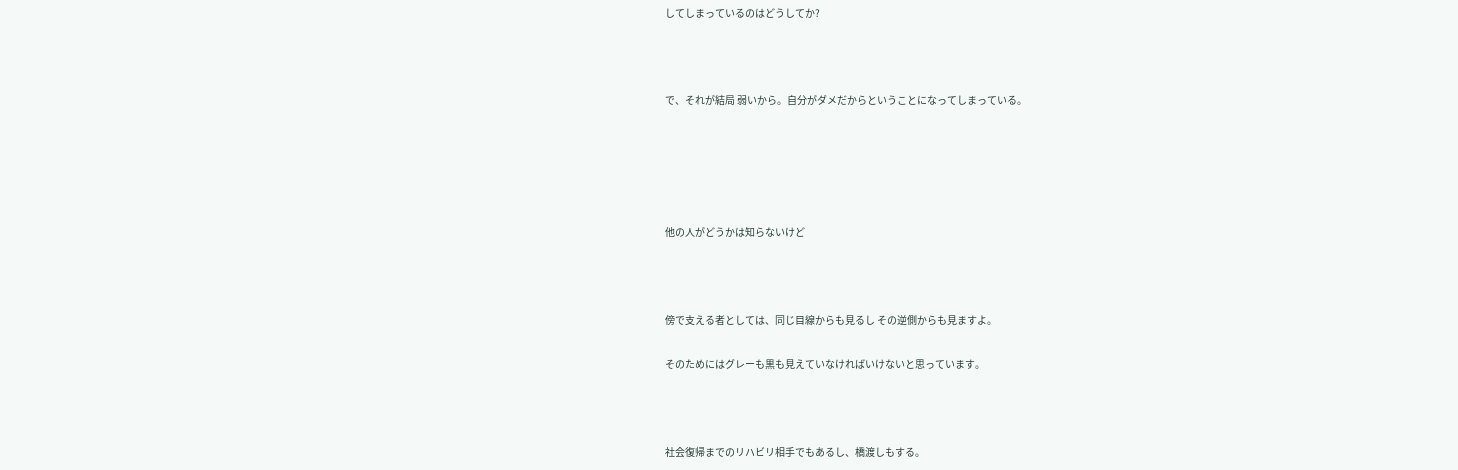してしまっているのはどうしてか?



で、それが結局 弱いから。自分がダメだからということになってしまっている。





他の人がどうかは知らないけど



傍で支える者としては、同じ目線からも見るし その逆側からも見ますよ。

そのためにはグレーも黒も見えていなければいけないと思っています。



社会復帰までのリハビリ相手でもあるし、橋渡しもする。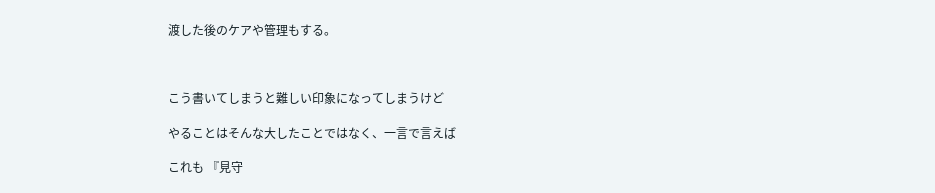渡した後のケアや管理もする。



こう書いてしまうと難しい印象になってしまうけど

やることはそんな大したことではなく、一言で言えば

これも 『見守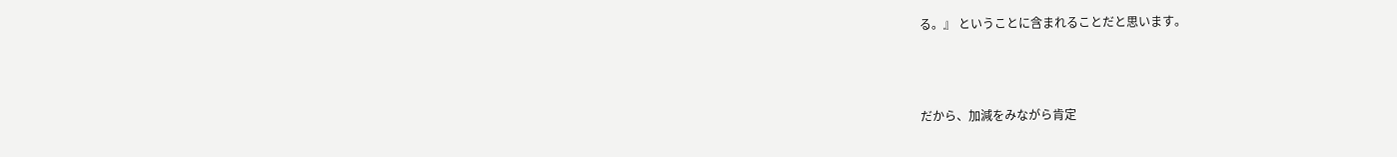る。』 ということに含まれることだと思います。



だから、加減をみながら肯定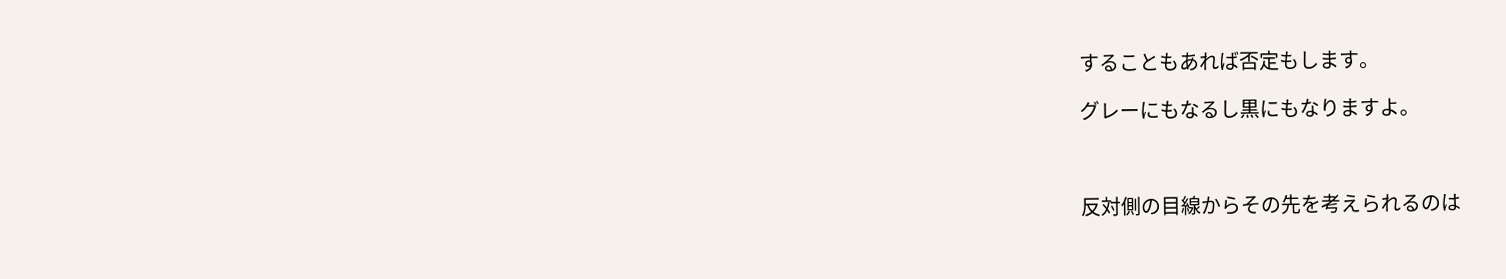することもあれば否定もします。

グレーにもなるし黒にもなりますよ。



反対側の目線からその先を考えられるのは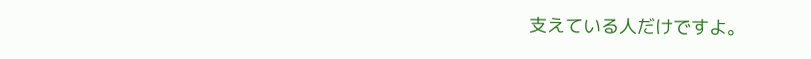支えている人だけですよ。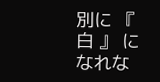別に 『 白 』 になれな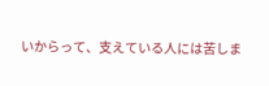いからって、支えている人には苦しま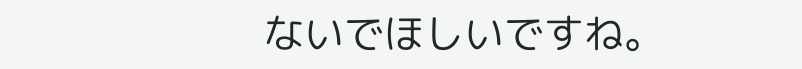ないでほしいですね。